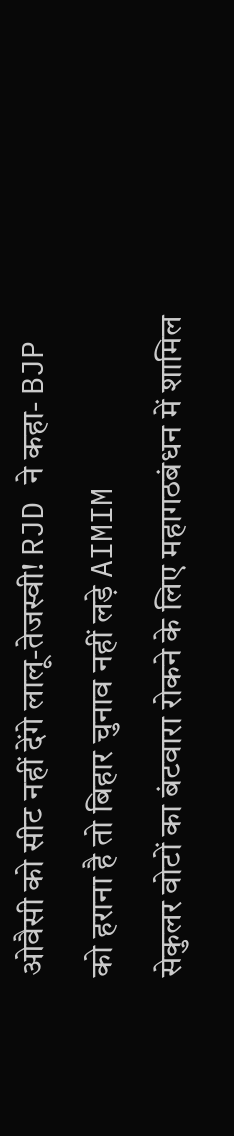ओवैसी को सीट नहीं देंगे लालू-तेजस्वी! RJD ने कहा- BJP को हराना है तो बिहार चुनाव नहीं लड़े AIMIM
सेकुलर वोटों का बंटवारा रोकने के लिए महागठबंधन में शामिल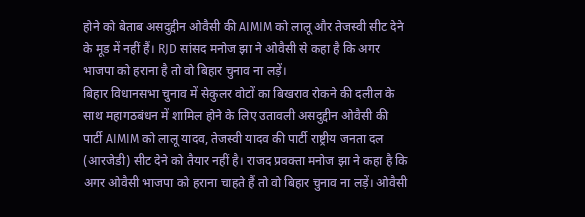होने को बेताब असदुद्दीन ओवैसी की AIMIM को लालू और तेजस्वी सीट देने के मूड में नहीं हैं। RJD सांसद मनोज झा ने ओवैसी से कहा है कि अगर भाजपा को हराना है तो वो बिहार चुनाव ना लड़ें।
बिहार विधानसभा चुनाव में सेकुलर वोटों का बिखराव रोकने की दलील के साथ महागठबंधन में शामिल होने के लिए उतावली असदुद्दीन ओवैसी की पार्टी AIMIM को लालू यादव, तेजस्वी यादव की पार्टी राष्ट्रीय जनता दल (आरजेडी) सीट देने को तैयार नहीं है। राजद प्रवक्ता मनोज झा ने कहा है कि अगर ओवैसी भाजपा को हराना चाहते हैं तो वो बिहार चुनाव ना लड़ें। ओवैसी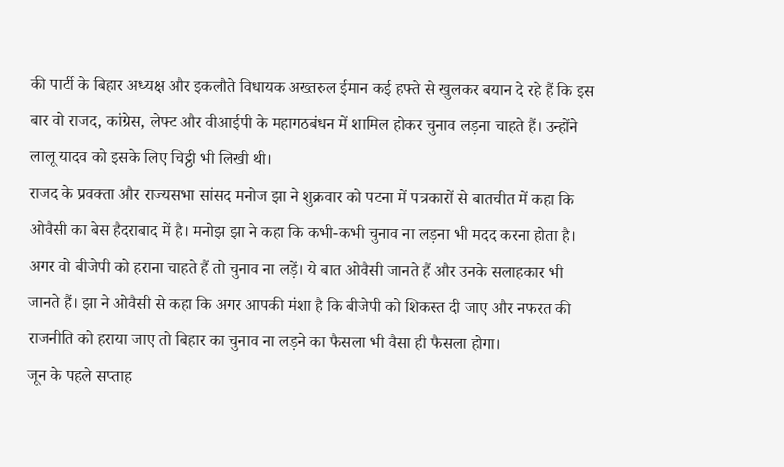की पार्टी के बिहार अध्यक्ष और इकलौते विधायक अख्तरुल ईमान कई हफ्ते से खुलकर बयान दे रहे हैं कि इस बार वो राजद, कांग्रेस, लेफ्ट और वीआईपी के महागठबंधन में शामिल होकर चुनाव लड़ना चाहते हैं। उन्होंने लालू यादव को इसके लिए चिट्ठी भी लिखी थी।
राजद के प्रवक्ता और राज्यसभा सांसद मनोज झा ने शुक्रवार को पटना में पत्रकारों से बातचीत में कहा कि ओवैसी का बेस हैदराबाद में है। मनोझ झा ने कहा कि कभी-कभी चुनाव ना लड़ना भी मदद करना होता है। अगर वो बीजेपी को हराना चाहते हैं तो चुनाव ना लड़ें। ये बात ओवैसी जानते हैं और उनके सलाहकार भी जानते हैं। झा ने ओवैसी से कहा कि अगर आपकी मंशा है कि बीजेपी को शिकस्त दी जाए और नफरत की राजनीति को हराया जाए तो बिहार का चुनाव ना लड़ने का फैसला भी वैसा ही फैसला होगा।
जून के पहले सप्ताह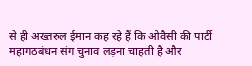से ही अख्तरुल ईमान कह रहे हैं कि ओवैसी की पार्टी महागठबंधन संग चुनाव लड़ना चाहती है और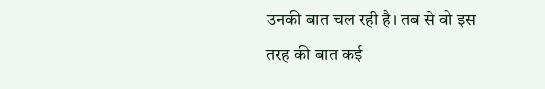उनकी बात चल रही है। तब से वो इस तरह की बात कई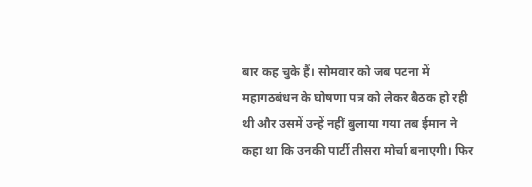बार कह चुके हैं। सोमवार को जब पटना में महागठबंधन के घोषणा पत्र को लेकर बैठक हो रही थी और उसमें उन्हें नहीं बुलाया गया तब ईमान ने कहा था कि उनकी पार्टी तीसरा मोर्चा बनाएगी। फिर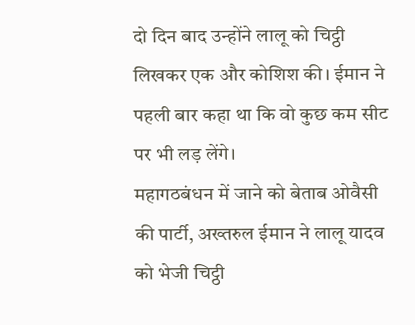दो दिन बाद उन्होंने लालू को चिट्ठी लिखकर एक और कोशिश की। ईमान ने पहली बार कहा था कि वो कुछ कम सीट पर भी लड़ लेंगे।
महागठबंधन में जाने को बेताब ओवैसी की पार्टी, अख्तरुल ईमान ने लालू यादव को भेजी चिट्ठी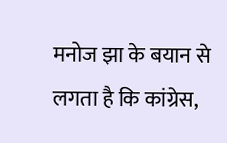मनोज झा के बयान से लगता है कि कांग्रेस,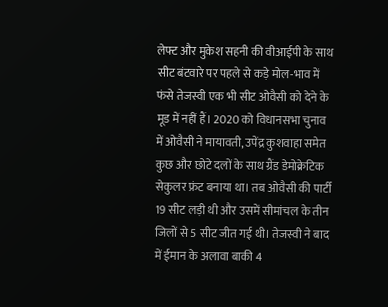लेफ्ट और मुकेश सहनी की वीआईपी के साथ सीट बंटवारे पर पहले से कड़े मोल-भाव में फंसे तेजस्वी एक भी सीट ओवैसी को देने के मूड में नहीं हैं। 2020 को विधानसभा चुनाव में ओवैसी ने मायावती, उपेंद्र कुशवाहा समेत कुछ और छोटे दलों के साथ ग्रैंड डेमोक्रेटिक सेकुलर फ्रंट बनाया था। तब ओवैसी की पार्टी 19 सीट लड़ी थी और उसमें सीमांचल के तीन जिलों से 5 सीट जीत गई थी। तेजस्वी ने बाद में ईमान के अलावा बाकी 4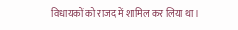विधायकों को राजद में शामिल कर लिया था।